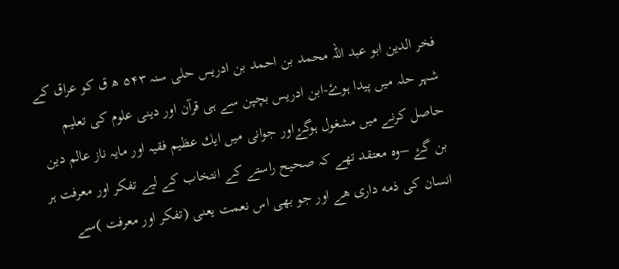فخر الدين ابو عبد اللہ محمد بن احمد بن ادريس حلی سنہ ۵۴۳ ھ ق كو عراق كے شہر حلہ میں پيدا ہوۓ-ابن ادريس بچپن سے ہی قرآن اور دينی علوم كی تعليم حاصل كرنے میں مشغول ہوگۓاور جوانی میں ايك عظيم فقیہ اور مایہ ناز عالم دين بن گۓ –وہ معتقد تھے كہ صحيح راستے كے انتخاب كے لیے تفكر اور معرفت ہر انسان كی ذمه داری هے اور جو بھی اس نعمت يعنی (تفكر اور معرفت )سے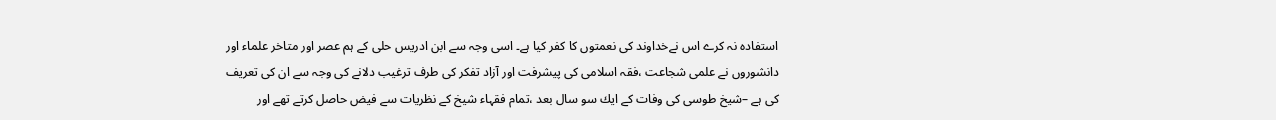استفادہ نہ كرے اس نےخداوند كی نعمتوں كا كفر كيا ہے۔ اسی وجہ سے ابن ادريس حلی كے ہم عصر اور متاخر علماء اور دانشوروں نے علمی شجاعت ،فقہ اسلامی كی پيشرفت اور آزاد تفكر كی طرف ترغيب دلانے كی وجہ سے ان كی تعريف كی ہے –شيخ طوسی كی وفات كے ايك سو سال بعد ،تمام فقہاء شيخ كے نظريات سے فيض حاصل كرتے تھے اور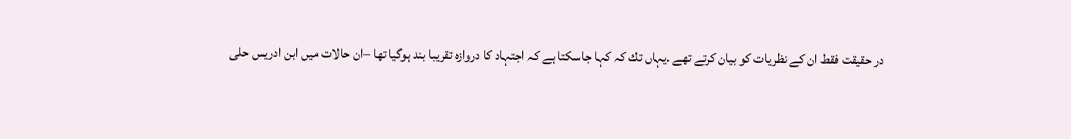در حقيقت فقط ان كے نظريات كو بيان كرتے تھے .یہاں تك كہ كہا جاسكتا ہے كہ اجتہاد كا دروازہ تقريبا بند ہوگيا تھا –ان حالات میں ابن ادريس حلی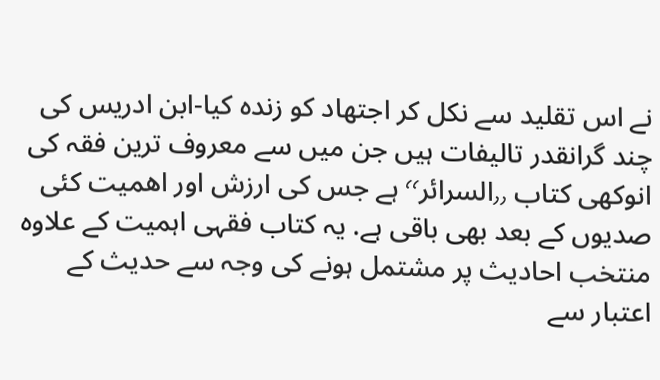نے اس تقليد سے نكل كر اجتھاد كو زندہ كيا-ابن ادريس كی چند گرانقدر تاليفات ہیں جن میں سے معروف ترين فقہ كی انوكھی كتاب ٫٫السرائر٬٬ ہے جس كی ارزش اور اھميت كئی صديوں كے بعد بھی باقی ہے. یہ كتاب فقہی اہميت كے علاوہ منتخب احاديث پر مشتمل ہونے كی وجہ سے حديث كے اعتبار سے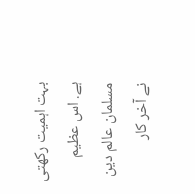بہت اہميت ركھتی ہے. اس عظيم مسلمان عالم دين نے آخر كار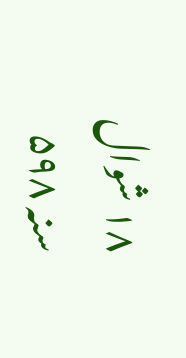۱۸ شوال سنہ ۵۹۸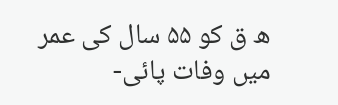ھ ق كو ۵۵ سال كی عمر میں وفات پائی-